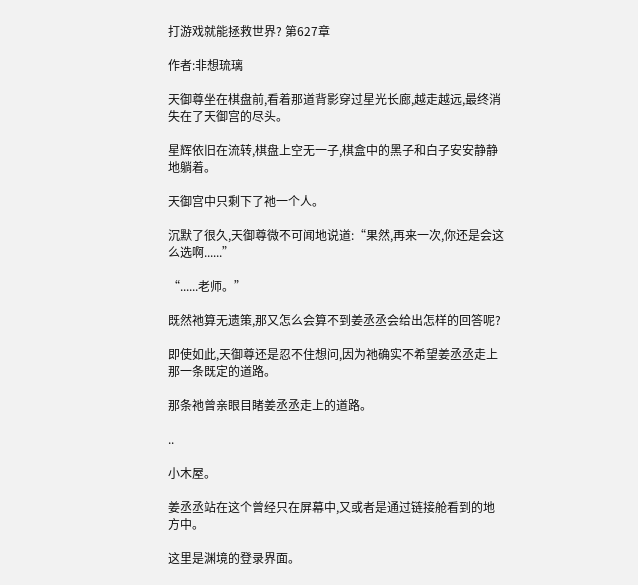打游戏就能拯救世界? 第627章

作者:非想琉璃

天御尊坐在棋盘前,看着那道背影穿过星光长廊,越走越远,最终消失在了天御宫的尽头。

星辉依旧在流转,棋盘上空无一子,棋盒中的黑子和白子安安静静地躺着。

天御宫中只剩下了祂一个人。

沉默了很久,天御尊微不可闻地说道:“果然,再来一次,你还是会这么选啊......”

“......老师。”

既然祂算无遗策,那又怎么会算不到姜丞丞会给出怎样的回答呢?

即使如此,天御尊还是忍不住想问,因为祂确实不希望姜丞丞走上那一条既定的道路。

那条祂曾亲眼目睹姜丞丞走上的道路。

..

小木屋。

姜丞丞站在这个曾经只在屏幕中,又或者是通过链接舱看到的地方中。

这里是渊境的登录界面。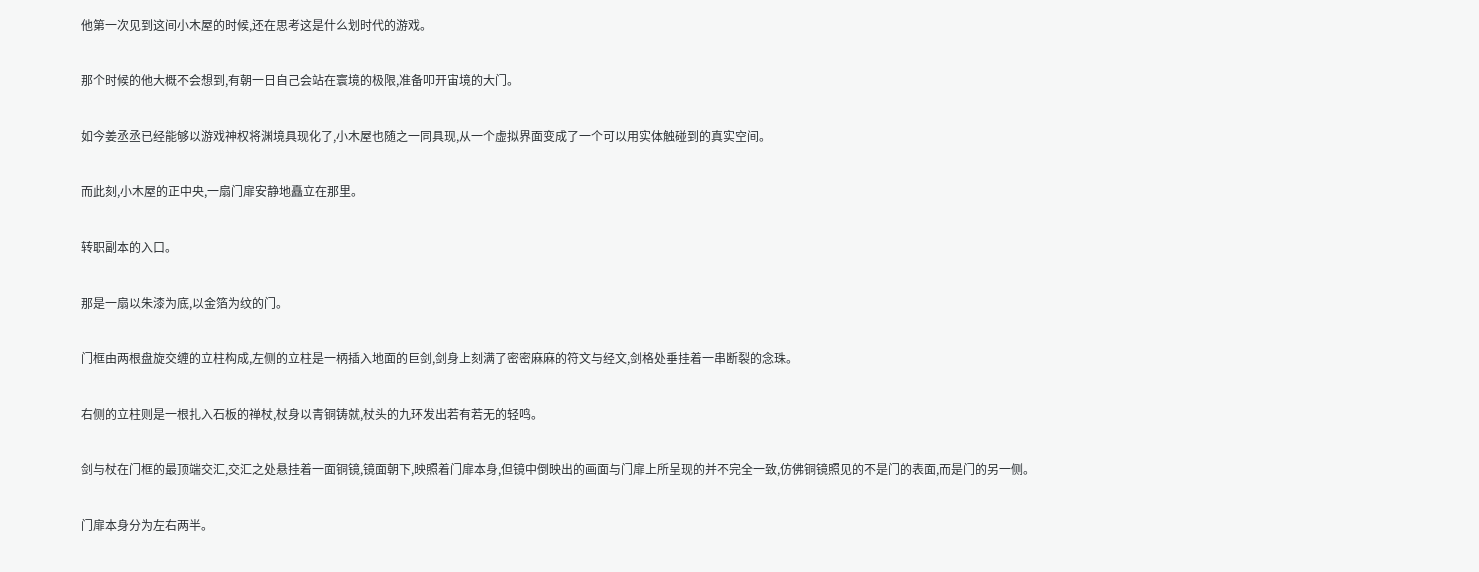他第一次见到这间小木屋的时候,还在思考这是什么划时代的游戏。

那个时候的他大概不会想到,有朝一日自己会站在寰境的极限,准备叩开宙境的大门。

如今姜丞丞已经能够以游戏神权将渊境具现化了,小木屋也随之一同具现,从一个虚拟界面变成了一个可以用实体触碰到的真实空间。

而此刻,小木屋的正中央,一扇门扉安静地矗立在那里。

转职副本的入口。

那是一扇以朱漆为底,以金箔为纹的门。

门框由两根盘旋交缠的立柱构成,左侧的立柱是一柄插入地面的巨剑,剑身上刻满了密密麻麻的符文与经文,剑格处垂挂着一串断裂的念珠。

右侧的立柱则是一根扎入石板的禅杖,杖身以青铜铸就,杖头的九环发出若有若无的轻鸣。

剑与杖在门框的最顶端交汇,交汇之处悬挂着一面铜镜,镜面朝下,映照着门扉本身,但镜中倒映出的画面与门扉上所呈现的并不完全一致,仿佛铜镜照见的不是门的表面,而是门的另一侧。

门扉本身分为左右两半。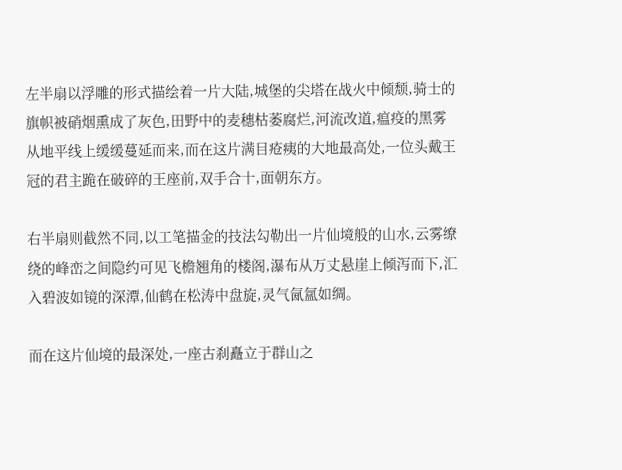左半扇以浮雕的形式描绘着一片大陆,城堡的尖塔在战火中倾颓,骑士的旗帜被硝烟熏成了灰色,田野中的麦穗枯萎腐烂,河流改道,瘟疫的黑雾从地平线上缓缓蔓延而来,而在这片满目疮痍的大地最高处,一位头戴王冠的君主跪在破碎的王座前,双手合十,面朝东方。

右半扇则截然不同,以工笔描金的技法勾勒出一片仙境般的山水,云雾缭绕的峰峦之间隐约可见飞檐翘角的楼阁,瀑布从万丈悬崖上倾泻而下,汇入碧波如镜的深潭,仙鹤在松涛中盘旋,灵气氤氲如绸。

而在这片仙境的最深处,一座古刹矗立于群山之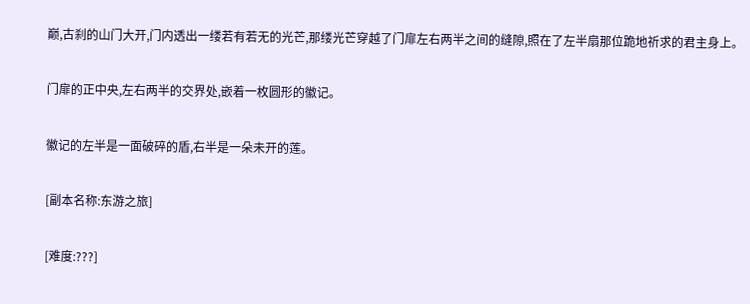巅,古刹的山门大开,门内透出一缕若有若无的光芒,那缕光芒穿越了门扉左右两半之间的缝隙,照在了左半扇那位跪地祈求的君主身上。

门扉的正中央,左右两半的交界处,嵌着一枚圆形的徽记。

徽记的左半是一面破碎的盾,右半是一朵未开的莲。

[副本名称:东游之旅]

[难度:???]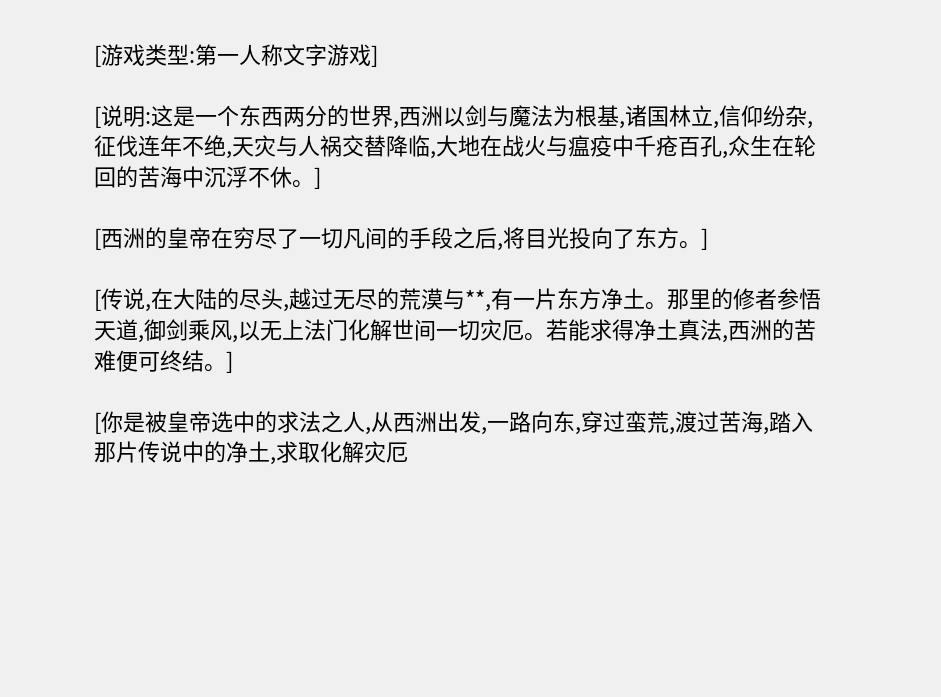[游戏类型:第一人称文字游戏]

[说明:这是一个东西两分的世界,西洲以剑与魔法为根基,诸国林立,信仰纷杂,征伐连年不绝,天灾与人祸交替降临,大地在战火与瘟疫中千疮百孔,众生在轮回的苦海中沉浮不休。]

[西洲的皇帝在穷尽了一切凡间的手段之后,将目光投向了东方。]

[传说,在大陆的尽头,越过无尽的荒漠与**,有一片东方净土。那里的修者参悟天道,御剑乘风,以无上法门化解世间一切灾厄。若能求得净土真法,西洲的苦难便可终结。]

[你是被皇帝选中的求法之人,从西洲出发,一路向东,穿过蛮荒,渡过苦海,踏入那片传说中的净土,求取化解灾厄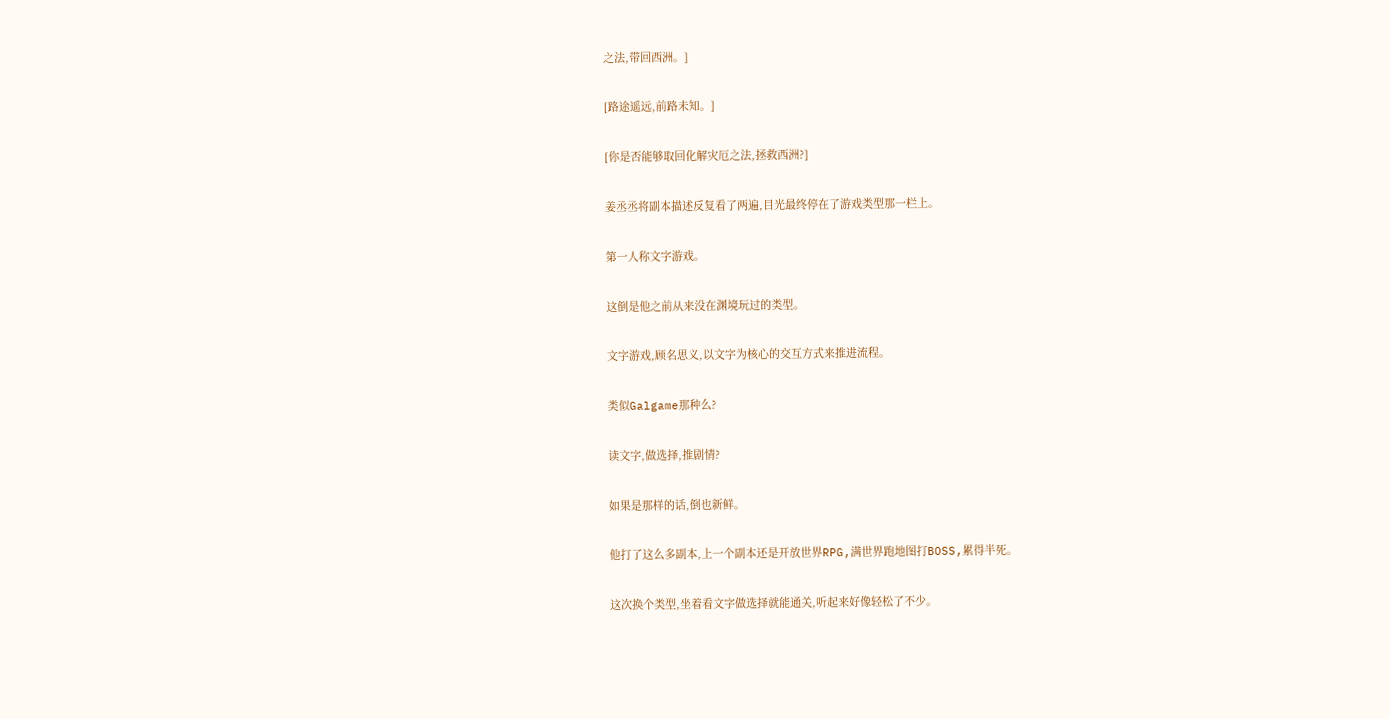之法,带回西洲。]

[路途遥远,前路未知。]

[你是否能够取回化解灾厄之法,拯救西洲?]

姜丞丞将副本描述反复看了两遍,目光最终停在了游戏类型那一栏上。

第一人称文字游戏。

这倒是他之前从来没在渊境玩过的类型。

文字游戏,顾名思义,以文字为核心的交互方式来推进流程。

类似Galgame那种么?

读文字,做选择,推剧情?

如果是那样的话,倒也新鲜。

他打了这么多副本,上一个副本还是开放世界RPG,满世界跑地图打BOSS,累得半死。

这次换个类型,坐着看文字做选择就能通关,听起来好像轻松了不少。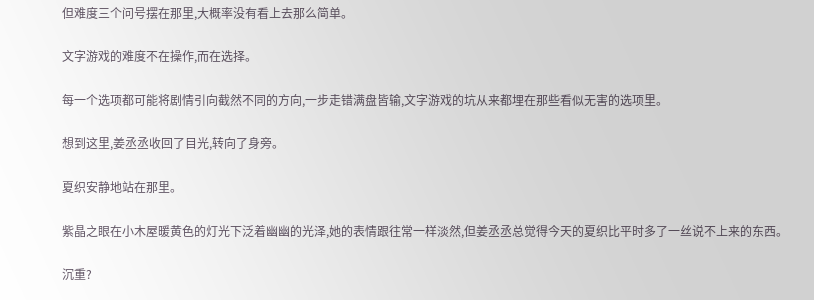但难度三个问号摆在那里,大概率没有看上去那么简单。

文字游戏的难度不在操作,而在选择。

每一个选项都可能将剧情引向截然不同的方向,一步走错满盘皆输,文字游戏的坑从来都埋在那些看似无害的选项里。

想到这里,姜丞丞收回了目光,转向了身旁。

夏织安静地站在那里。

紫晶之眼在小木屋暖黄色的灯光下泛着幽幽的光泽,她的表情跟往常一样淡然,但姜丞丞总觉得今天的夏织比平时多了一丝说不上来的东西。

沉重?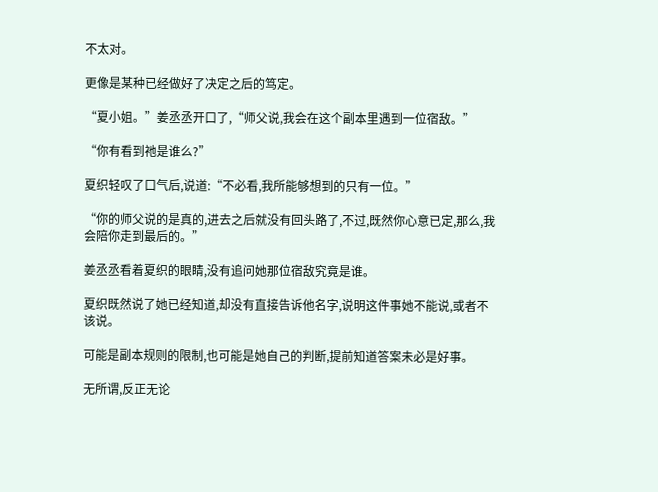不太对。

更像是某种已经做好了决定之后的笃定。

“夏小姐。”姜丞丞开口了,“师父说,我会在这个副本里遇到一位宿敌。”

“你有看到祂是谁么?”

夏织轻叹了口气后,说道:“不必看,我所能够想到的只有一位。”

“你的师父说的是真的,进去之后就没有回头路了,不过,既然你心意已定,那么,我会陪你走到最后的。”

姜丞丞看着夏织的眼睛,没有追问她那位宿敌究竟是谁。

夏织既然说了她已经知道,却没有直接告诉他名字,说明这件事她不能说,或者不该说。

可能是副本规则的限制,也可能是她自己的判断,提前知道答案未必是好事。

无所谓,反正无论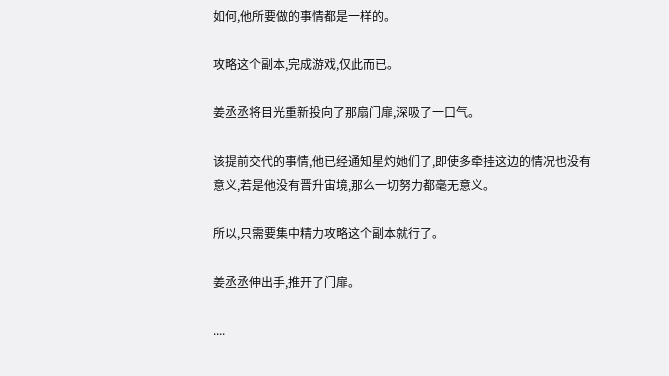如何,他所要做的事情都是一样的。

攻略这个副本,完成游戏,仅此而已。

姜丞丞将目光重新投向了那扇门扉,深吸了一口气。

该提前交代的事情,他已经通知星灼她们了,即使多牵挂这边的情况也没有意义,若是他没有晋升宙境,那么一切努力都毫无意义。

所以,只需要集中精力攻略这个副本就行了。

姜丞丞伸出手,推开了门扉。

....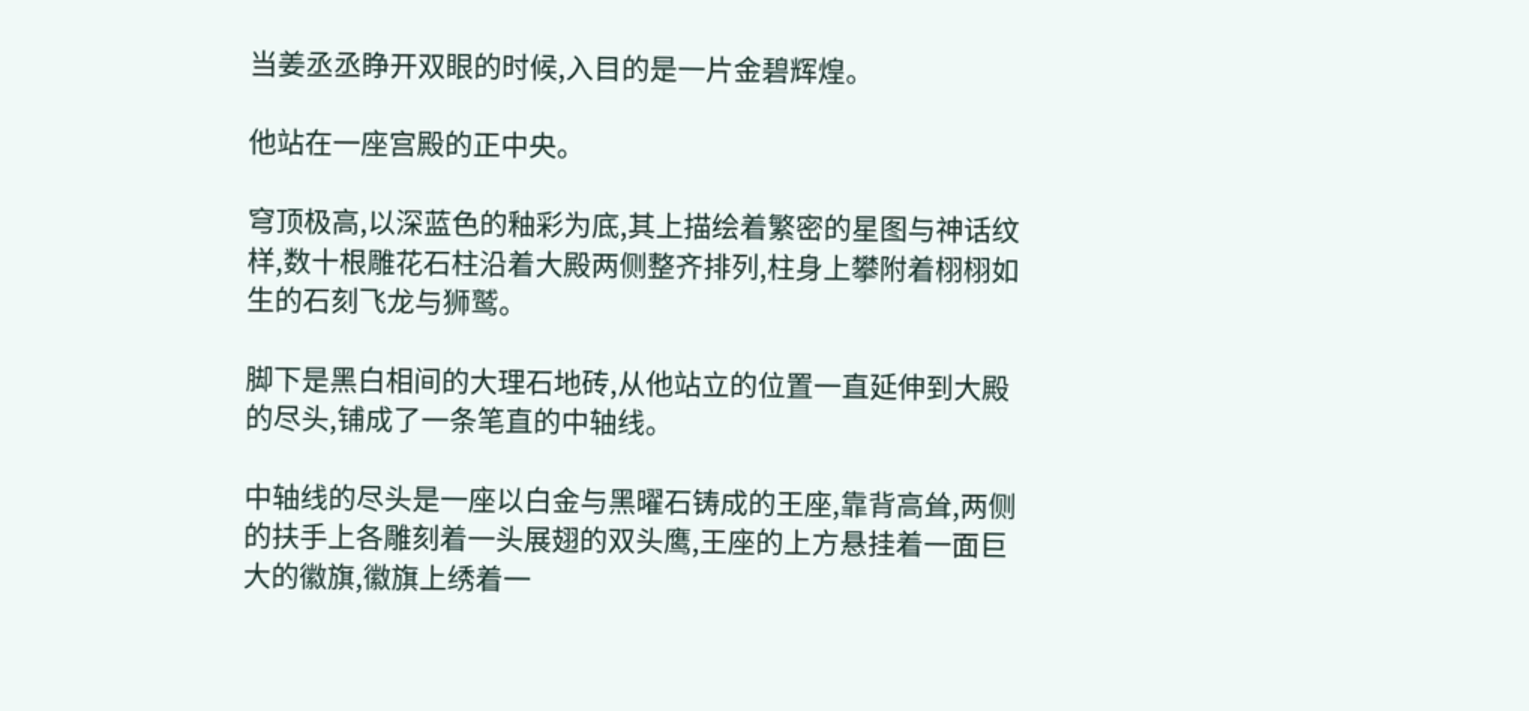当姜丞丞睁开双眼的时候,入目的是一片金碧辉煌。

他站在一座宫殿的正中央。

穹顶极高,以深蓝色的釉彩为底,其上描绘着繁密的星图与神话纹样,数十根雕花石柱沿着大殿两侧整齐排列,柱身上攀附着栩栩如生的石刻飞龙与狮鹫。

脚下是黑白相间的大理石地砖,从他站立的位置一直延伸到大殿的尽头,铺成了一条笔直的中轴线。

中轴线的尽头是一座以白金与黑曜石铸成的王座,靠背高耸,两侧的扶手上各雕刻着一头展翅的双头鹰,王座的上方悬挂着一面巨大的徽旗,徽旗上绣着一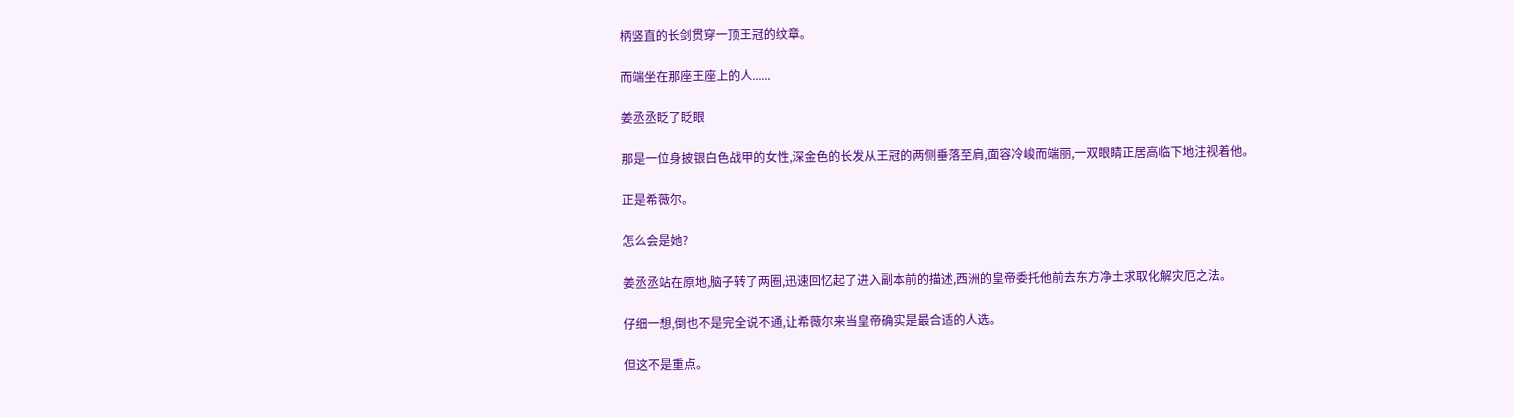柄竖直的长剑贯穿一顶王冠的纹章。

而端坐在那座王座上的人......

姜丞丞眨了眨眼

那是一位身披银白色战甲的女性,深金色的长发从王冠的两侧垂落至肩,面容冷峻而端丽,一双眼睛正居高临下地注视着他。

正是希薇尔。

怎么会是她?

姜丞丞站在原地,脑子转了两圈,迅速回忆起了进入副本前的描述,西洲的皇帝委托他前去东方净土求取化解灾厄之法。

仔细一想,倒也不是完全说不通,让希薇尔来当皇帝确实是最合适的人选。

但这不是重点。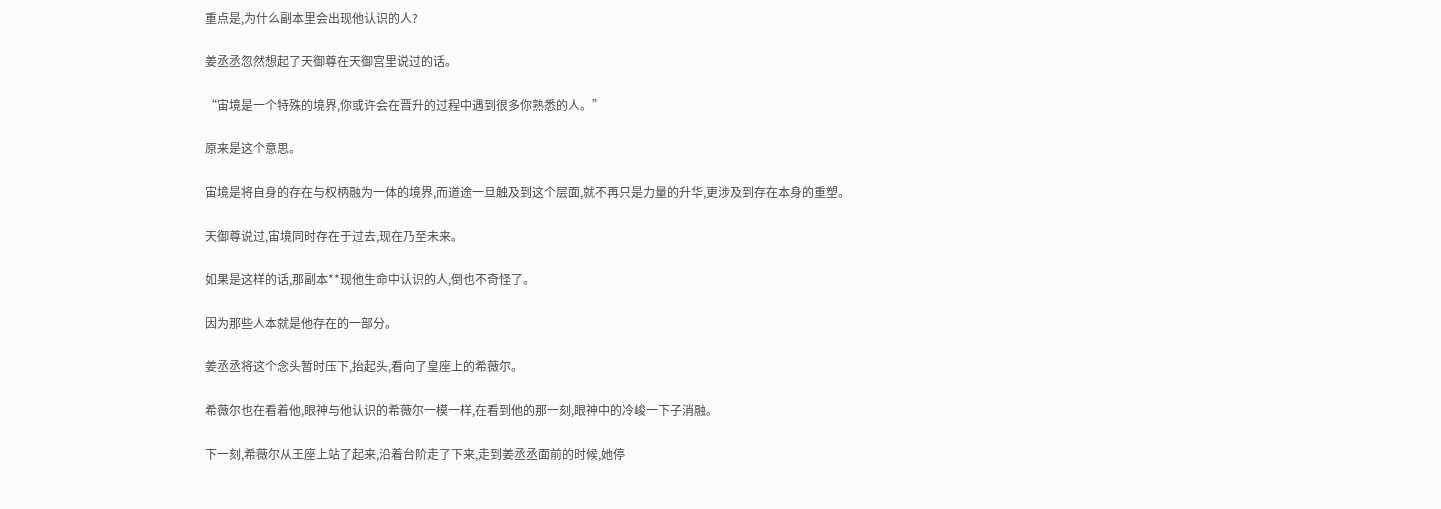重点是,为什么副本里会出现他认识的人?

姜丞丞忽然想起了天御尊在天御宫里说过的话。

“宙境是一个特殊的境界,你或许会在晋升的过程中遇到很多你熟悉的人。”

原来是这个意思。

宙境是将自身的存在与权柄融为一体的境界,而道途一旦触及到这个层面,就不再只是力量的升华,更涉及到存在本身的重塑。

天御尊说过,宙境同时存在于过去,现在乃至未来。

如果是这样的话,那副本**现他生命中认识的人,倒也不奇怪了。

因为那些人本就是他存在的一部分。

姜丞丞将这个念头暂时压下,抬起头,看向了皇座上的希薇尔。

希薇尔也在看着他,眼神与他认识的希薇尔一模一样,在看到他的那一刻,眼神中的冷峻一下子消融。

下一刻,希薇尔从王座上站了起来,沿着台阶走了下来,走到姜丞丞面前的时候,她停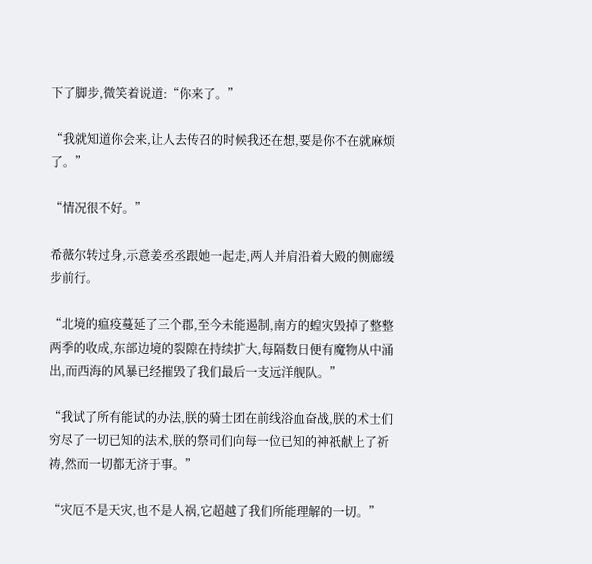下了脚步,微笑着说道:“你来了。”

“我就知道你会来,让人去传召的时候我还在想,要是你不在就麻烦了。”

“情况很不好。”

希薇尔转过身,示意姜丞丞跟她一起走,两人并肩沿着大殿的侧廊缓步前行。

“北境的瘟疫蔓延了三个郡,至今未能遏制,南方的蝗灾毁掉了整整两季的收成,东部边境的裂隙在持续扩大,每隔数日便有魔物从中涌出,而西海的风暴已经摧毁了我们最后一支远洋舰队。”

“我试了所有能试的办法,朕的骑士团在前线浴血奋战,朕的术士们穷尽了一切已知的法术,朕的祭司们向每一位已知的神祇献上了祈祷,然而一切都无济于事。”

“灾厄不是天灾,也不是人祸,它超越了我们所能理解的一切。”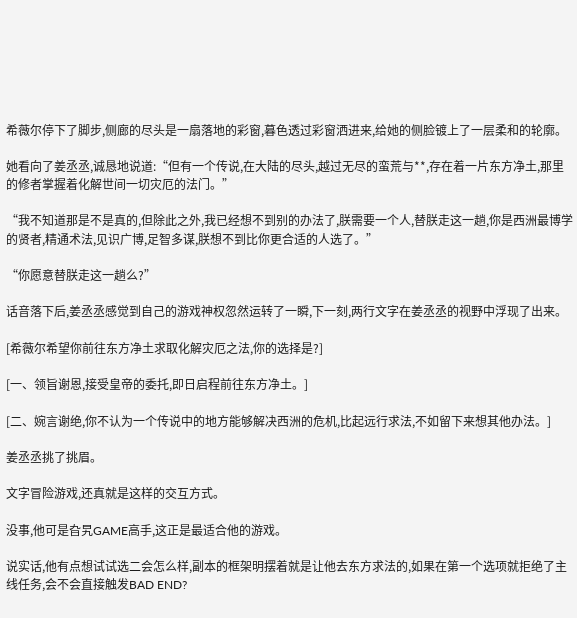希薇尔停下了脚步,侧廊的尽头是一扇落地的彩窗,暮色透过彩窗洒进来,给她的侧脸镀上了一层柔和的轮廓。

她看向了姜丞丞,诚恳地说道:“但有一个传说,在大陆的尽头,越过无尽的蛮荒与**,存在着一片东方净土,那里的修者掌握着化解世间一切灾厄的法门。”

“我不知道那是不是真的,但除此之外,我已经想不到别的办法了,朕需要一个人,替朕走这一趟,你是西洲最博学的贤者,精通术法,见识广博,足智多谋,朕想不到比你更合适的人选了。”

“你愿意替朕走这一趟么?”

话音落下后,姜丞丞感觉到自己的游戏神权忽然运转了一瞬,下一刻,两行文字在姜丞丞的视野中浮现了出来。

[希薇尔希望你前往东方净土求取化解灾厄之法,你的选择是?]

[一、领旨谢恩,接受皇帝的委托,即日启程前往东方净土。]

[二、婉言谢绝,你不认为一个传说中的地方能够解决西洲的危机,比起远行求法,不如留下来想其他办法。]

姜丞丞挑了挑眉。

文字冒险游戏,还真就是这样的交互方式。

没事,他可是旮旯GAME高手,这正是最适合他的游戏。

说实话,他有点想试试选二会怎么样,副本的框架明摆着就是让他去东方求法的,如果在第一个选项就拒绝了主线任务,会不会直接触发BAD END?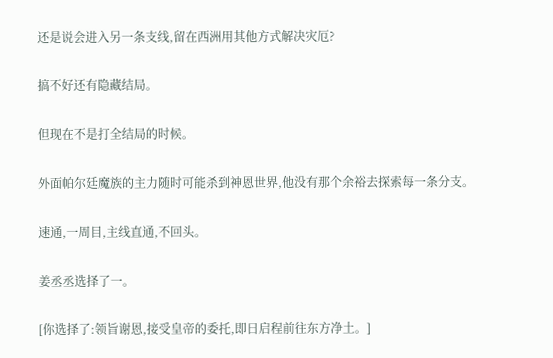还是说会进入另一条支线,留在西洲用其他方式解决灾厄?

搞不好还有隐藏结局。

但现在不是打全结局的时候。

外面帕尔廷魔族的主力随时可能杀到神恩世界,他没有那个余裕去探索每一条分支。

速通,一周目,主线直通,不回头。

姜丞丞选择了一。

[你选择了:领旨谢恩,接受皇帝的委托,即日启程前往东方净土。]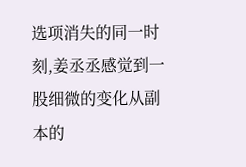选项消失的同一时刻,姜丞丞感觉到一股细微的变化从副本的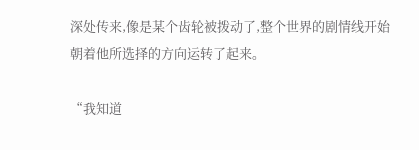深处传来,像是某个齿轮被拨动了,整个世界的剧情线开始朝着他所选择的方向运转了起来。

“我知道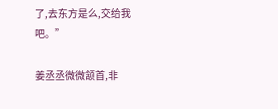了,去东方是么,交给我吧。”

姜丞丞微微颔首,非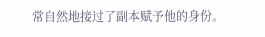常自然地接过了副本赋予他的身份。